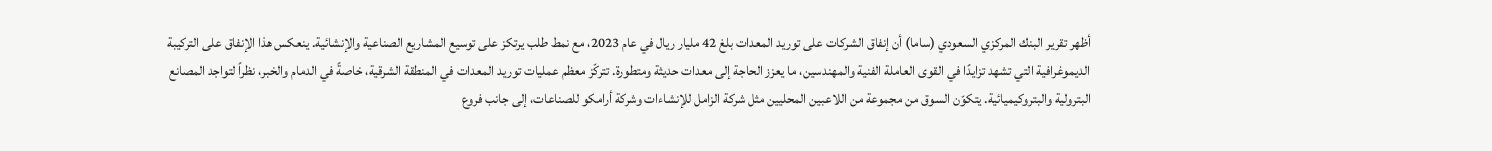أظهر تقرير البنك المركزي السعودي (ساما) أن إنفاق الشركات على توريد المعدات بلغ 42 مليار ريال في عام 2023، مع نمط طلب يرتكز على توسيع المشاريع الصناعية والإنشائية. ينعكس هذا الإنفاق على التركيبة الديموغرافية التي تشهد تزايدًا في القوى العاملة الفنية والمهندسين، ما يعزز الحاجة إلى معدات حديثة ومتطورة. تتركّز معظم عمليات توريد المعدات في المنطقة الشرقية، خاصةً في الدمام والخبر، نظراً لتواجد المصانع البترولية والبتروكيميائية. يتكوّن السوق من مجموعة من اللاعبين المحليين مثل شركة الزامل للإنشاءات وشركة أرامكو للصناعات، إلى جانب فروع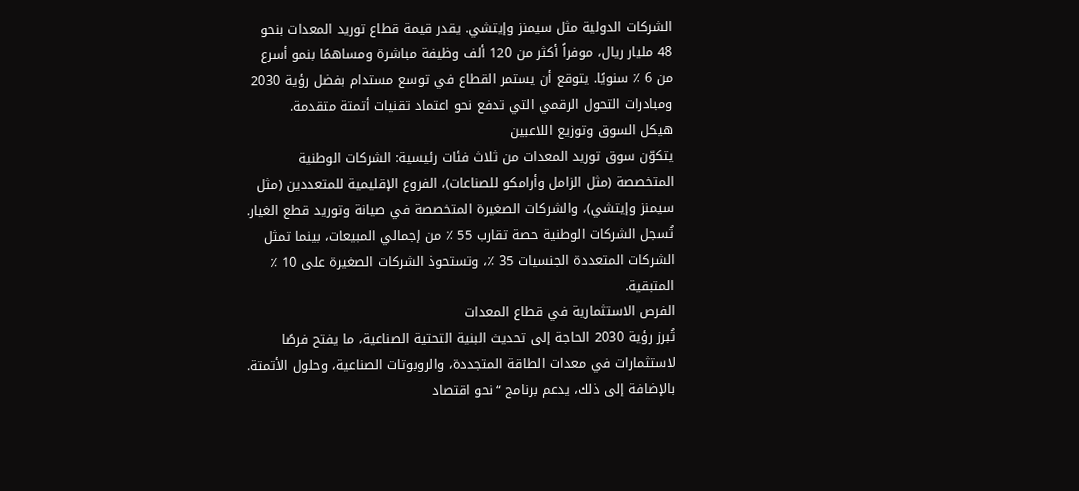الشركات الدولية مثل سيمنز وإيتشي. يقدر قيمة قطاع توريد المعدات بنحو 48 مليار ريال، موفراً أكثر من 120 ألف وظيفة مباشرة ومساهمًا بنمو أسرع من 6 ٪ سنويًا. يتوقع أن يستمر القطاع في توسع مستدام بفضل رؤية 2030 ومبادرات التحول الرقمي التي تدفع نحو اعتماد تقنيات أتمتة متقدمة.
هيكل السوق وتوزيع اللاعبين
يتكوّن سوق توريد المعدات من ثلاث فئات رئيسية: الشركات الوطنية المتخصصة (مثل الزامل وأرامكو للصناعات)، الفروع الإقليمية للمتعددين (مثل سيمنز وإيتشي)، والشركات الصغيرة المتخصصة في صيانة وتوريد قطع الغيار. تُسجل الشركات الوطنية حصة تقارب 55 ٪ من إجمالي المبيعات، بينما تمثل الشركات المتعددة الجنسيات 35 ٪، وتستحوذ الشركات الصغيرة على 10 ٪ المتبقية.
الفرص الاستثمارية في قطاع المعدات
تُبرز رؤية 2030 الحاجة إلى تحديث البنية التحتية الصناعية، ما يفتح فرصًا لاستثمارات في معدات الطاقة المتجددة، والروبوتات الصناعية، وحلول الأتمتة. بالإضافة إلى ذلك، يدعم برنامج “نحو اقتصاد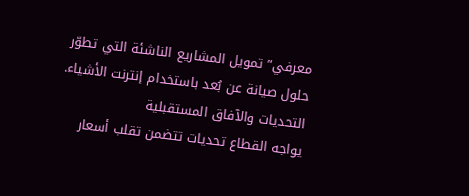معرفي” تمويل المشاريع الناشئة التي تطوّر حلول صيانة عن بُعد باستخدام إنترنت الأشياء.
التحديات والآفاق المستقبلية
يواجه القطاع تحديات تتضمن تقلب أسعار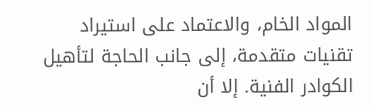المواد الخام، والاعتماد على استيراد تقنيات متقدمة، إلى جانب الحاجة لتأهيل الكوادر الفنية. إلا أن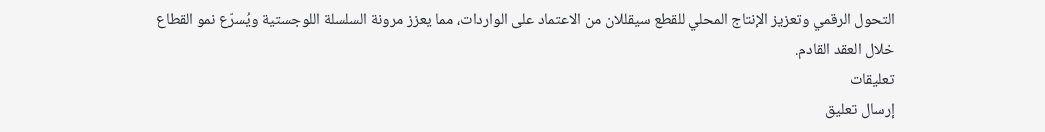التحول الرقمي وتعزيز الإنتاج المحلي للقطع سيقللان من الاعتماد على الواردات، مما يعزز مرونة السلسلة اللوجستية ويُسرّع نمو القطاع خلال العقد القادم.
تعليقات
إرسال تعليق